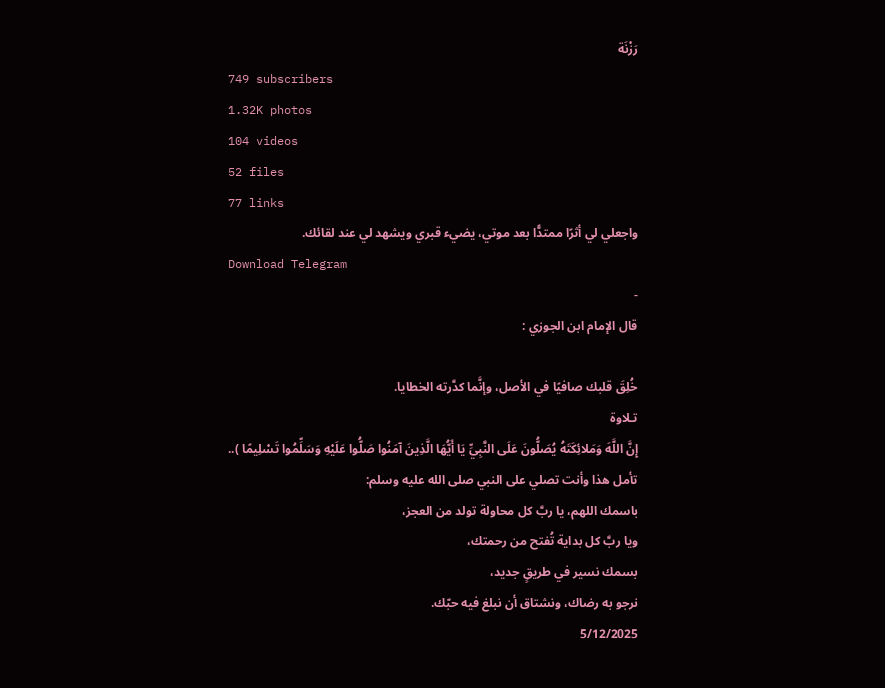رَزْنَة
749 subscribers
1.32K photos
104 videos
52 files
77 links
واجعلي لي أثرًا ممتدًّا بعد موتي، يضيء قبري ويشهد لي عند لقائك.
Download Telegram
-
قال الإمام ابن الجوزي :

خُلِقَ قلبك صافيًا في الأصل، وإنَّما كدَّرته الخطايا.
تـلاوة
إِنَّ اللَّهَ وَمَلائِكَتَهُ يُصَلُّونَ عَلَى النَّبِيِّ يَا أَيُّهَا الَّذِينَ آمَنُوا صَلُّوا عَلَيْهِ وَسَلِّمُوا تَسْلِيمًا )..
تأمل هذا وأنت تصلي على النبي صلى الله عليه وسلم:
باسمك اللهم، يا ربَّ كل محاولة تولد من العجز،
ويا ربَّ كل بداية تُفتح من رحمتك،
بسمك نسير في طريقٍ جديد،
نرجو به رضاك، ونشتاق أن نبلغ فيه حبّك.
5/12/2025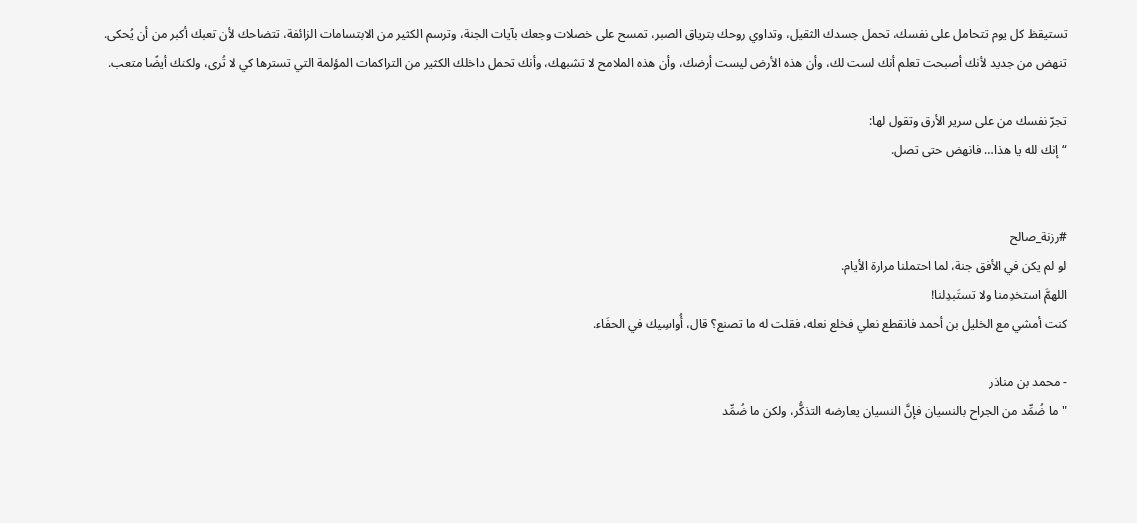تستيقظ كل يوم تتحامل على نفسك، تحمل جسدك الثقيل، وتداوي روحك بترياق الصبر، تمسح على خصلات وجعك بآيات الجنة، وترسم الكثير من الابتسامات الزائفة، تتضاحك لأن تعبك أكبر من أن يُحكى.
تنهض من جديد لأنك أصبحت تعلم أنك لست لك، وأن هذه الأرض ليست أرضك، وأن هذه الملامح لا تشبهك، وأنك تحمل داخلك الكثير من التراكمات المؤلمة التي تسترها كي لا تُرى، ولكنك أيضًا متعب.

تجرّ نفسك من على سرير الأرق وتقول لها:
“إنك لله يا هذا… فانهض حتى تصل.


#رزنة_صالح
لو لم يكن في الأفق جنة، لما احتملنا مرارة الأيام.
اللهمَّ استخدِمنا ولا تستَبدِلنا!
كنت أمشي مع الخليل بن أحمد فانقطع نعلي فخلع نعله، فقلت له ما تصنع؟ قال، أُواسِيك في الحفَاء.

- محمد بن مناذر
"ما ضُمِّد من الجراح بالنسيان فإنَّ النسيان يعارضه التذكُّر، ولكن ما ضُمِّد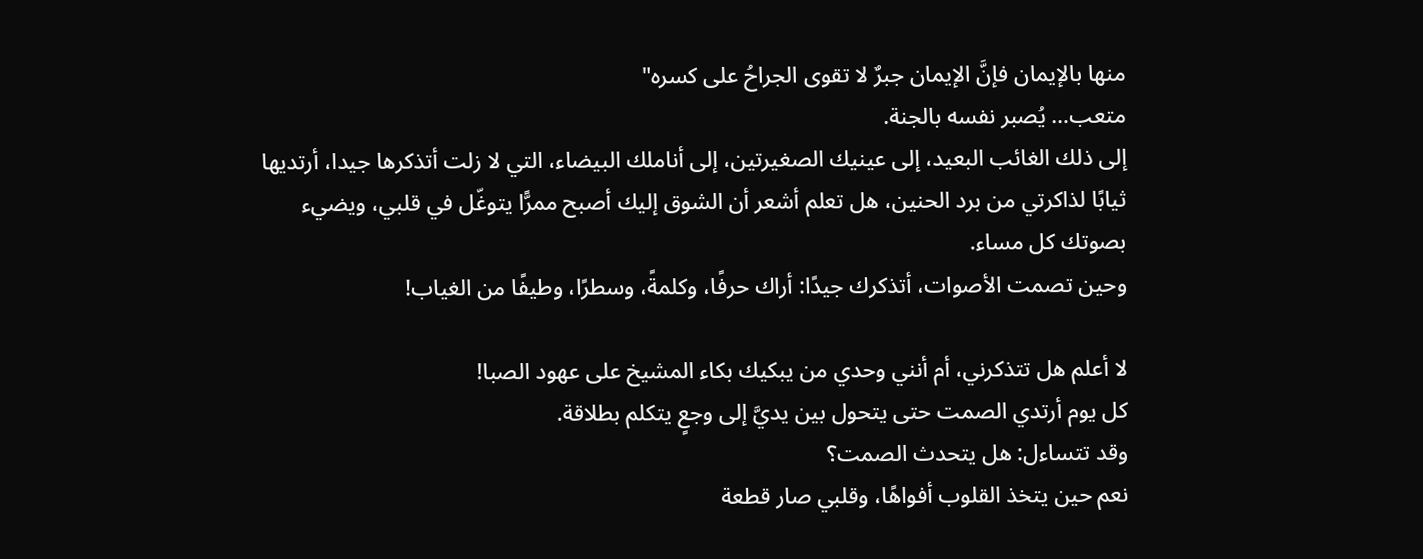منها بالإيمان فإنَّ الإيمان جبرٌ لا تقوى الجراحُ على كسره"
متعب… يُصبر نفسه بالجنة.
إلى ذلك الغائب البعيد، إلى عينيك الصغيرتين، إلى أناملك البيضاء، التي لا زلت أتذكرها جيدا، أرتديها ثيابًا لذاكرتي من برد الحنين، هل تعلم أشعر أن الشوق إليك أصبح ممرًّا يتوغّل في قلبي، ويضيء بصوتك كل مساء.
وحين تصمت الأصوات، أتذكرك جيدًا: أراك حرفًا، وكلمةً، وسطرًا، وطيفًا من الغياب!

لا أعلم هل تتذكرني، أم أنني وحدي من يبكيك بكاء المشيخ على عهود الصبا!
كل يوم أرتدي الصمت حتى يتحول بين يديَّ إلى وجعٍ يتكلم بطلاقة.
وقد تتساءل: هل يتحدث الصمت؟
نعم حين يتخذ القلوب أفواهًا، وقلبي صار قطعة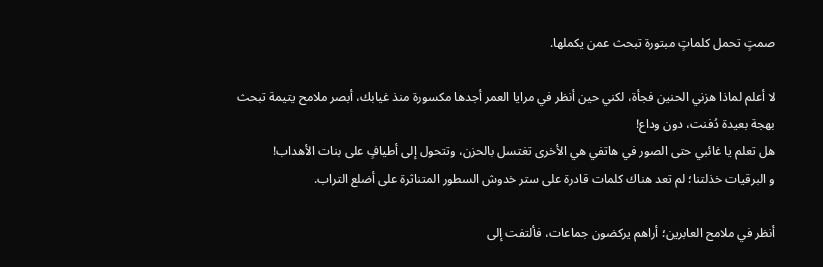صمتٍ تحمل كلماتٍ مبتورة تبحث عمن يكملها.

لا أعلم لماذا هزني الحنين فجأة، لكني حين أنظر في مرايا العمر أجدها مكسورة منذ غيابك، أبصر ملامح يتيمة تبحث بهجة بعيدة دُفنت، دون وداع!
هل تعلم يا غائبي حتى الصور في هاتفي هي الأخرى تغتسل بالحزن، وتتحول إلى أطيافٍ على بنات الأهداب!
و البرقيات خذلتنا؛ لم تعد هناك كلمات قادرة على ستر خدوش السطور المتناثرة على أضلع التراب.

أنظر في ملامح العابرين؛ أراهم يركضون جماعات، فألتفت إلى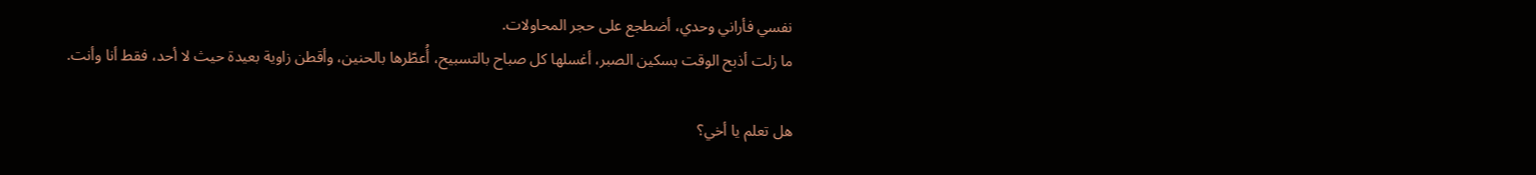نفسي فأراني وحدي، أضطجع على حجر المحاولات.
ما زلت أذبح الوقت بسكين الصبر، أغسلها كل صباح بالتسبيح، أُعطّرها بالحنين، وأقطن زاوية بعيدة حيث لا أحد، فقط أنا وأنت.

هل تعلم يا أخي؟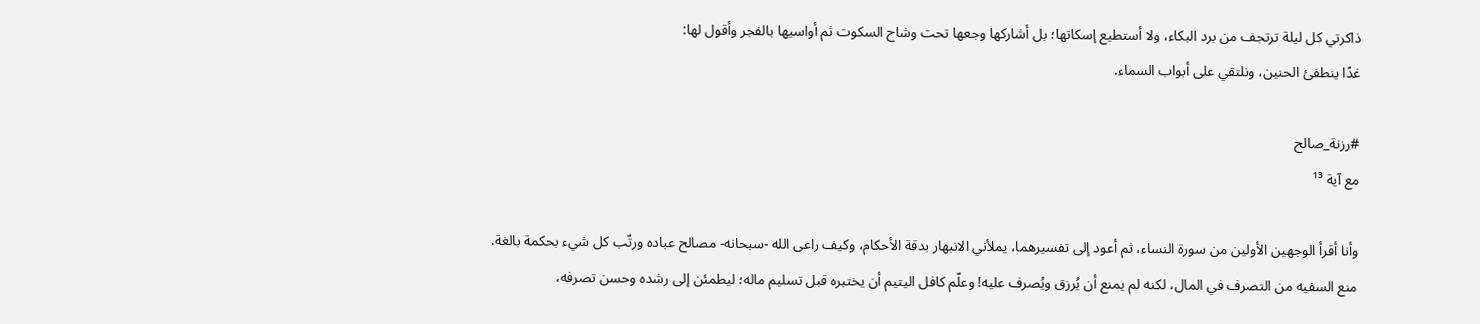ذاكرتي كل ليلة ترتجف من برد البكاء، ولا أستطيع إسكاتها؛ بل أشاركها وجعها تحت وشاح السكوت ثم أواسيها بالفجر وأقول لها:
غدًا ينطفئ الحنين، ونلتقي على أبواب السماء.

#رزنة_صالح
مع آية ¹³

وأنا أقرأ الوجهين الأولين من سورة النساء، ثم أعود إلى تفسيرهما، يملأني الانبهار بدقة الأحكام، وكيف راعى الله -سبحانه- مصالح عباده ورتّب كل شيء بحكمة بالغة.
منع السفيه من التصرف في المال، لكنه لم يمنع أن يُرزق ويُصرف عليه! وعلّم كافل اليتيم أن يختبره قبل تسليم ماله؛ ليطمئن إلى رشده وحسن تصرفه،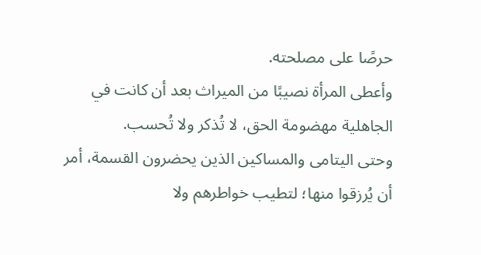حرصًا على مصلحته.
وأعطى المرأة نصيبًا من الميراث بعد أن كانت في الجاهلية مهضومة الحق، لا تُذكر ولا تُحسب.
وحتى اليتامى والمساكين الذين يحضرون القسمة، أمر أن يُرزقوا منها؛ لتطيب خواطرهم ولا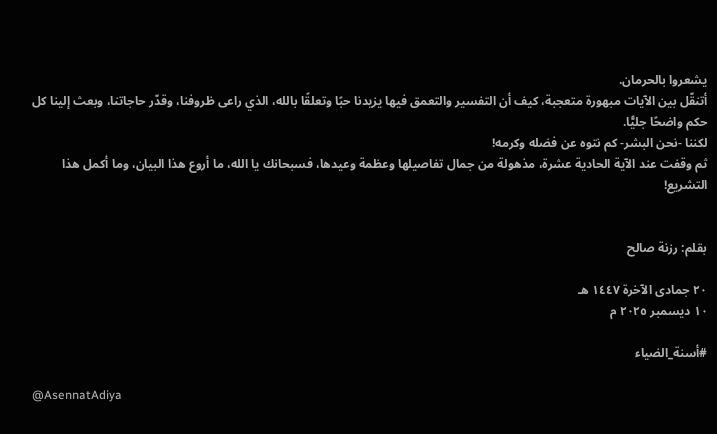يشعروا بالحرمان.
أتنقّل بين الآيات مبهورة متعجبة، كيف أن التفسير والتعمق فيها يزيدنا حبًا وتعلقًا بالله، الذي راعى ظروفنا، وقدّر حاجاتنا، وبعث إلينا كل حكم واضحًا جليًّا.
لكننا -نحن البشر- كم نتوه عن فضله وكرمه!
ثم وقفت عند الآية الحادية عشرة، مذهولة من جمال تفاصيلها وعظمة وعيدها، فسبحانك يا الله، ما أروع هذا البيان، وما أكمل هذا التشريع!


بقلم: رزنة صالح

٢٠ جمادى الآخرة ١٤٤٧ هـ
١٠ ديسمبر ٢٠٢٥ م

#أسنة_الضياء

@AsennatAdiya